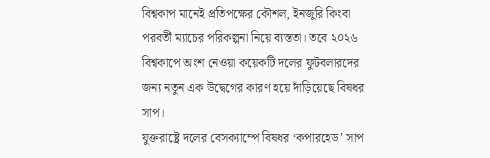বিশ্বকাপ মানেই প্রতিপক্ষের কৌশল, ইনজুরি কিংবা পরবর্তী ম্যাচের পরিকল্পনা নিয়ে ব্যস্ততা। তবে ২০২৬ বিশ্বকাপে অংশ নেওয়া কয়েকটি দলের ফুটবলারদের জন্য নতুন এক উদ্বেগের কারণ হয়ে দাঁড়িয়েছে বিষধর সাপ।
যুক্তরাষ্ট্রে দলের বেসক্যাম্পে বিষধর ‘কপারহেড’ সাপ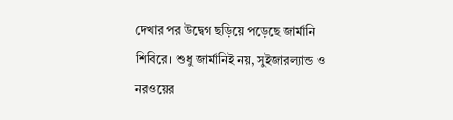দেখার পর উদ্বেগ ছড়িয়ে পড়েছে জার্মানি শিবিরে। শুধু জার্মানিই নয়, সুইজারল্যান্ড ও নরওয়ের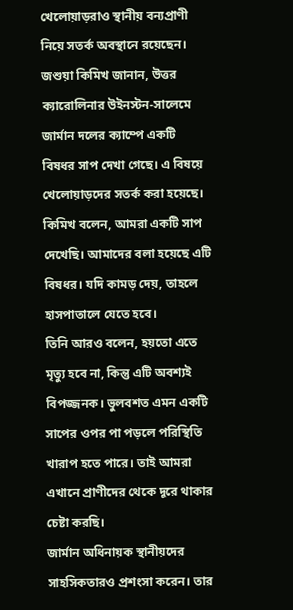খেলোয়াড়রাও স্থানীয় বন্যপ্রাণী নিয়ে সতর্ক অবস্থানে রয়েছেন।
জশুয়া কিমিখ জানান, উত্তর ক্যারোলিনার উইনস্টন-সালেমে জার্মান দলের ক্যাম্পে একটি বিষধর সাপ দেখা গেছে। এ বিষয়ে খেলোয়াড়দের সতর্ক করা হয়েছে।
কিমিখ বলেন, আমরা একটি সাপ দেখেছি। আমাদের বলা হয়েছে এটি বিষধর। যদি কামড় দেয়, তাহলে হাসপাতালে যেতে হবে।
তিনি আরও বলেন, হয়তো এতে মৃত্যু হবে না, কিন্তু এটি অবশ্যই বিপজ্জনক। ভুলবশত এমন একটি সাপের ওপর পা পড়লে পরিস্থিতি খারাপ হতে পারে। তাই আমরা এখানে প্রাণীদের থেকে দূরে থাকার চেষ্টা করছি।
জার্মান অধিনায়ক স্থানীয়দের সাহসিকতারও প্রশংসা করেন। তার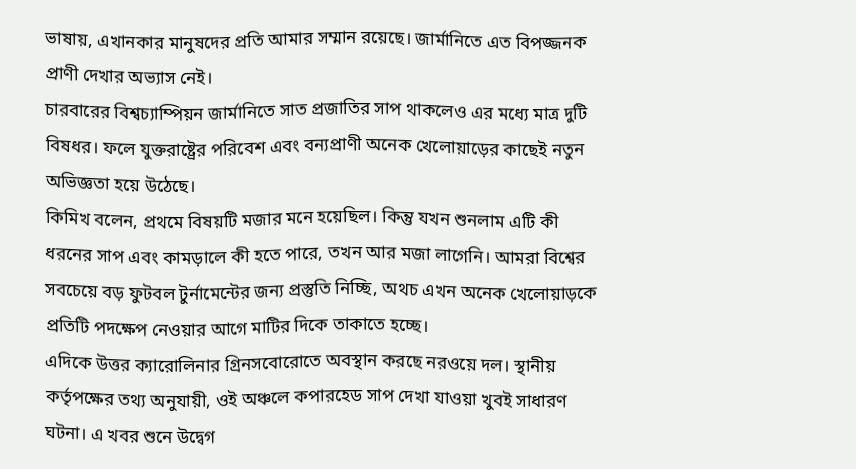ভাষায়, এখানকার মানুষদের প্রতি আমার সম্মান রয়েছে। জার্মানিতে এত বিপজ্জনক প্রাণী দেখার অভ্যাস নেই।
চারবারের বিশ্বচ্যাম্পিয়ন জার্মানিতে সাত প্রজাতির সাপ থাকলেও এর মধ্যে মাত্র দুটি বিষধর। ফলে যুক্তরাষ্ট্রের পরিবেশ এবং বন্যপ্রাণী অনেক খেলোয়াড়ের কাছেই নতুন অভিজ্ঞতা হয়ে উঠেছে।
কিমিখ বলেন, প্রথমে বিষয়টি মজার মনে হয়েছিল। কিন্তু যখন শুনলাম এটি কী ধরনের সাপ এবং কামড়ালে কী হতে পারে, তখন আর মজা লাগেনি। আমরা বিশ্বের সবচেয়ে বড় ফুটবল টুর্নামেন্টের জন্য প্রস্তুতি নিচ্ছি, অথচ এখন অনেক খেলোয়াড়কে প্রতিটি পদক্ষেপ নেওয়ার আগে মাটির দিকে তাকাতে হচ্ছে।
এদিকে উত্তর ক্যারোলিনার গ্রিনসবোরোতে অবস্থান করছে নরওয়ে দল। স্থানীয় কর্তৃপক্ষের তথ্য অনুযায়ী, ওই অঞ্চলে কপারহেড সাপ দেখা যাওয়া খুবই সাধারণ ঘটনা। এ খবর শুনে উদ্বেগ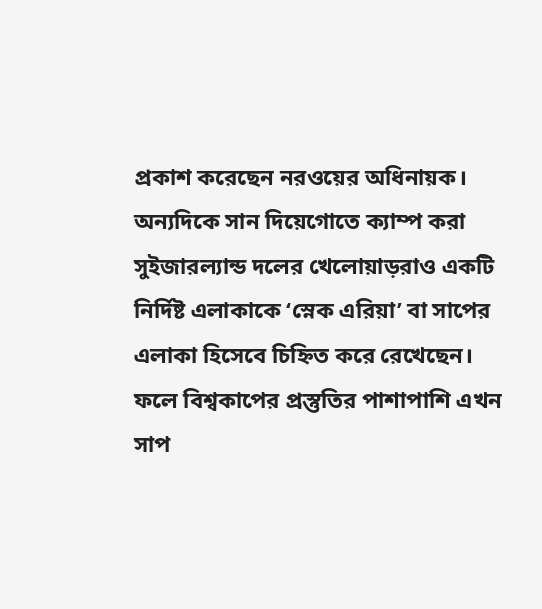প্রকাশ করেছেন নরওয়ের অধিনায়ক।
অন্যদিকে সান দিয়েগোতে ক্যাম্প করা সুইজারল্যান্ড দলের খেলোয়াড়রাও একটি নির্দিষ্ট এলাকাকে ‘স্নেক এরিয়া’ বা সাপের এলাকা হিসেবে চিহ্নিত করে রেখেছেন। ফলে বিশ্বকাপের প্রস্তুতির পাশাপাশি এখন সাপ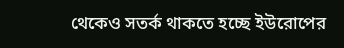থেকেও সতর্ক থাকতে হচ্ছে ইউরোপের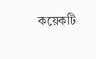কয়েকটি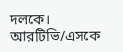দলকে।
আরটিভি/এসকে